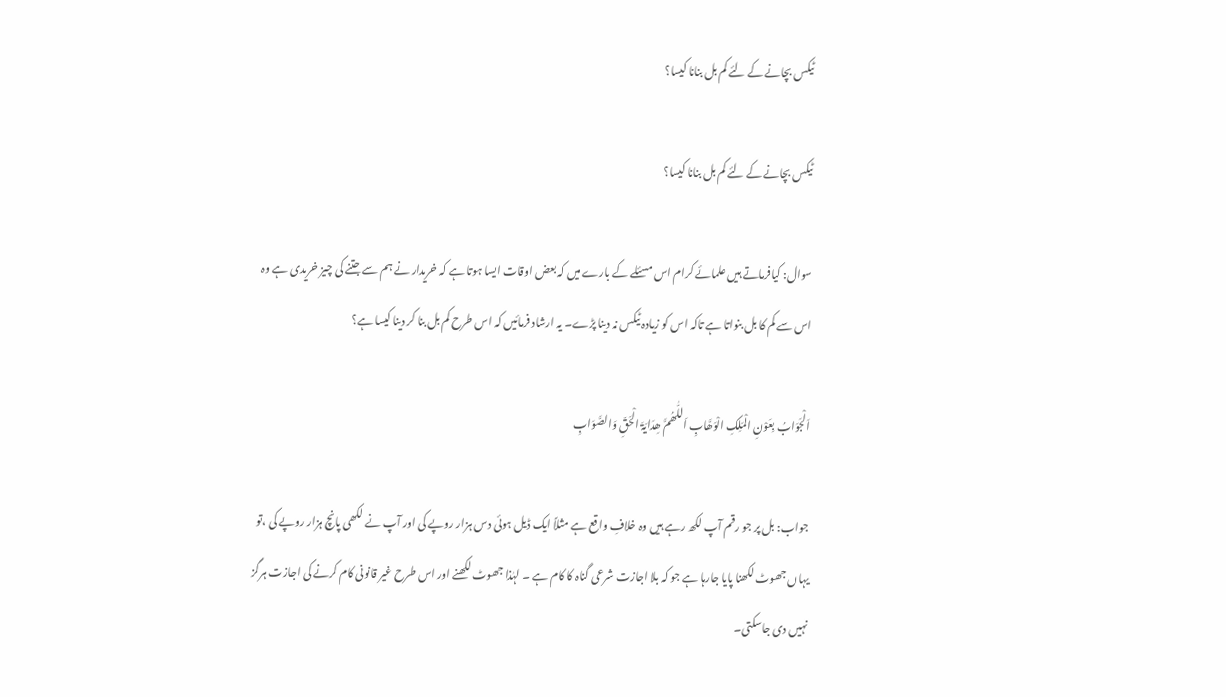ٹیکس بچانے کے لئے کم بل بنانا کیسا؟

ٹیکس بچانے کے لئے کم بل بنانا کیسا؟

سوال: کیافرماتے ہیں علمائے کرام اس مسئلے کے بارے میں کہ بعض اوقات ایسا ہوتا ہے کہ خریدار نے ہم سے جتنے کی چیز خریدی ہے وہ اس سے کم کا بل بنواتا ہے تاکہ اس کو زیادہ ٹیکس نہ دینا پڑے۔ یہ ارشاد فرمائیں کہ اس طرح کم بل بنا کر دینا کیسا ہے؟

اَلْجَوَابُ بِعَوْنِ الْمَلِکِ الْوَھَّابِ اَللّٰھُمَّ ھِدَایَۃَ الْحَقِّ وَالصَّوَابِ

جواب: بل پر جو رقم آپ لکھ رہے ہیں وہ خلافِ واقع ہے مثلاً ایک ڈیل ہوئی دس ہزار روپے کی اور آپ نے لکھی پانچ ہزار روپے کی ،تو یہاں جھوٹ لکھنا پایا جارہا ہے جو کہ بلا اجازت شرعی گناہ کا کام ہے ۔ لہٰذا جھوٹ لکھنے اور اس طرح غیر قانونی کام کرنے کی اجازت ہرگز نہیں دی جاسکتی۔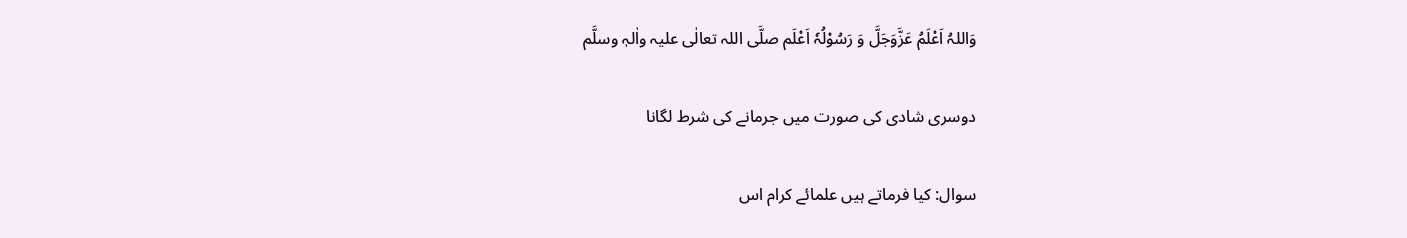وَاللہُ اَعْلَمُ عَزَّوَجَلَّ وَ رَسُوْلُہٗ اَعْلَم صلَّی اللہ تعالٰی علیہ واٰلہٖ وسلَّم

دوسری شادی کی صورت میں جرمانے کی شرط لگانا

سوال: کیا فرماتے ہیں علمائے کرام اس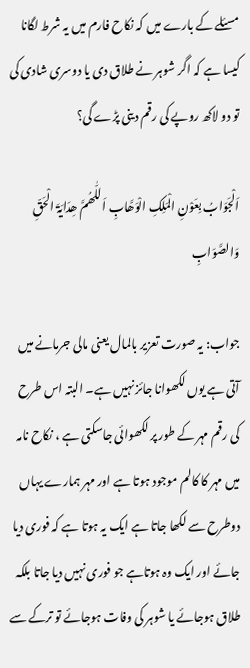مسئلے کے بارے میں کہ نکاح فارم میں یہ شرط لگانا کیسا ہے کہ اگر شوہر نے طلاق دی یا دوسری شادی کی تو دو لاکھ روپے کی رقم دینی پڑے گی؟

اَلْجَوَابُ بِعَوْنِ الْمَلِکِ الْوَھَّابِ اَللّٰھُمَّ ھِدَایَۃَ الْحَقِّ وَالصَّوَابِ

جواب: یہ صورت تعزیر بالمال یعنی مالی جرمانے میں آتی ہے یوں لکھوانا جائز نہیں ہے۔ البتہ اس طرح کی رقم مہر کے طور پر لکھوائی جاسکتی ہے ، نکاح نامہ میں مہر کا کالم موجود ہوتا ہے اور مہر ہمارے یہاں دوطرح سے لکھا جاتا ہے ایک یہ ہوتا ہے کہ فوری دیا جائے اور ایک وہ ہوتاہے جو فوری نہیں دیا جاتا بلکہ طلاق ہوجائے یا شوہر کی وفات ہوجائے تو ترکے سے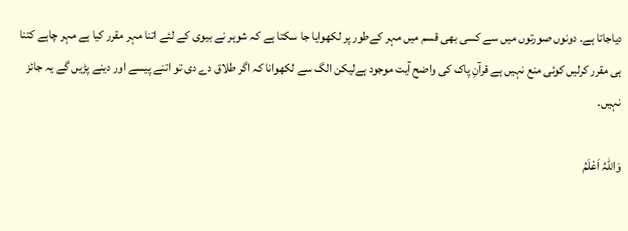دیاجاتا ہے۔ دونوں صورتوں میں سے کسی بھی قسم میں مہر کےطور پر لکھوایا جا سکتا ہے کہ شوہر نے بیوی کے لئے اتنا مہر مقرر کیا ہے مہر چاہے کتنا ہی مقرر کرلیں کوئی منع نہیں ہے قرآنِ پاک کی واضح آیت موجود ہےلیکن الگ سے لکھوانا کہ اگر طلاق دے دی تو اتنے پیسے اور دینے پڑیں گے یہ جائز نہیں۔

وَاللہُ اَعْلَمُ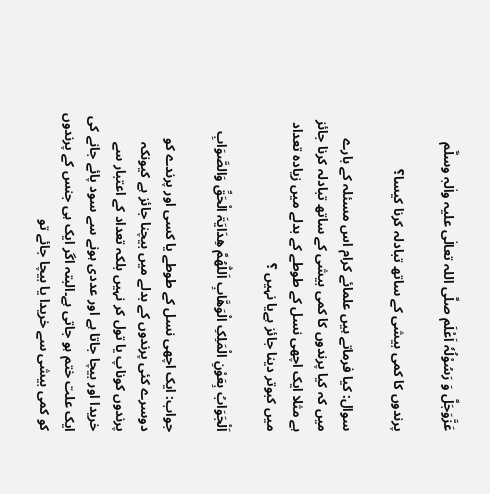عَزَّوَجَلَّ وَ رَسُوْلُہٗ اَعْلَم صلَّی اللہ تعالٰی علیہ واٰلہٖ وسلَّم

پرندوں کا کمی بیشی کے ساتھ تبادلہ کرنا کیسا؟

سوال: کیا فرماتے ہیں علمائے کرام اس مسئلہ کے بارے میں کہ کیا پرندوں کا کمی بیشی کے ساتھ تبادلہ کرنا جائز ہے مثلا ایک اچھی نسل کے طوطے کے بدلے میں زیادہ تعداد میں کبوتر دینا جائز ہےیا نہیں ؟

اَلْجَوَابُ بِعَوْنِ الْمَلِکِ الْوَھَّابِ اَللّٰھُمَّ ھِدَایَۃَ الْحَقِّ وَالصَّوَابِ

جواب: ایک اچھی نسل کے طوطے یا کسی اور پرندے کو دوسرے کئی پرندوں کے بدلے میں بیچنا جائز ہے کیونکہ پرندوں کوناپ یا تول کر نہیں بلکہ تعداد کے اعتبار سے خریدا اور بیچا جاتا ہے اور عددی ہونے سے سود پائے جانے کی ایک علت ختم ہو جاتی ہے۔البتہ اگر ایک ہی جنس کے پرندوں کو کمی بیشی سے خریدا یا بیچا جائے تو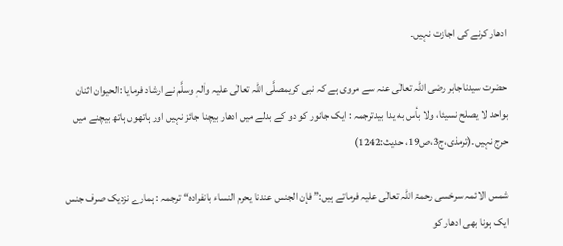ادھار کرنے کی اجازت نہیں۔

حضرت سیدناجابر رضی اللہ تعالٰی عنہ سے مروی ہے کہ نبی کریمصلَّی اللہ تعالٰی علیہ واٰلہٖ وسلَّم نے ارشاد فرمایا :الحيوان اثنان بواحد لا يصلح نسيئا، ولا بأس به يدا بيدترجمہ : ایک جانور کو دو کے بدلے میں ادھار بیچنا جائز نہیں اور ہاتھوں ہاتھ بیچنے میں حرج نہیں۔(ترمذی،ج3،ص19، حدیث:1242)

شمس الائمہ سرخسی رحمۃ اللہ تعالٰی علیہ فرماتے ہیں:” فإن الجنس عندنا يحرم النساء بانفراده“ ترجمہ : ہمارے نزدیک صرف جنس ایک ہونا بھی ادھار کو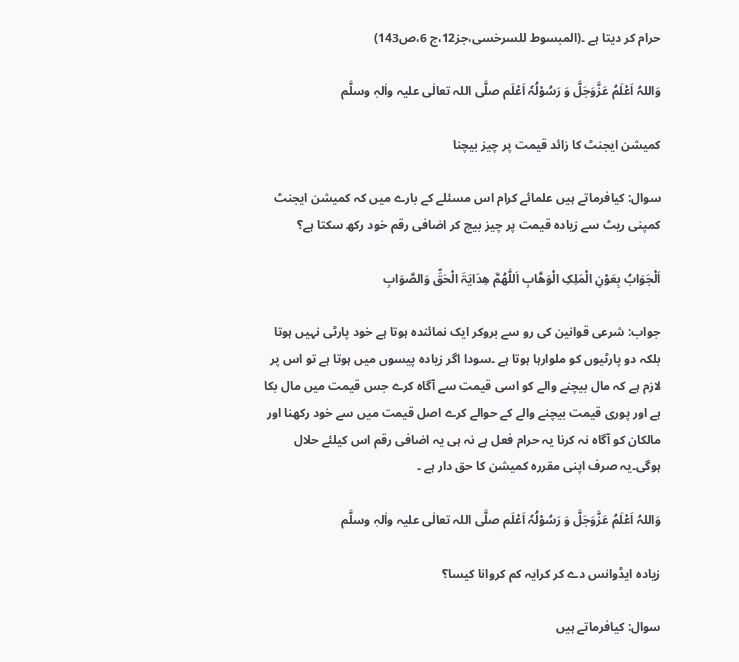حرام کر دیتا ہے ۔(المبسوط للسرخسی،جز12،ج 6،ص143)

وَاللہُ اَعْلَمُ عَزَّوَجَلَّ وَ رَسُوْلُہٗ اَعْلَم صلَّی اللہ تعالٰی علیہ واٰلہٖ وسلَّم

کمیشن ایجنٹ کا زائد قیمت پر چیز بیچنا

سوال: کیافرماتے ہیں علمائے کرام اس مسئلے کے بارے میں کہ کمیشن ایجنٹ کمپنی ریٹ سے زیادہ قیمت پر چیز بیچ کر اضافی رقم خود رکھ سکتا ہے؟

اَلْجَوَابُ بِعَوْنِ الْمَلِکِ الْوَھَّابِ اَللّٰھُمَّ ھِدَایَۃَ الْحَقِّ وَالصَّوَابِ

جواب: شرعی قوانین کی رو سے بروکر ایک نمائندہ ہوتا ہے خود پارٹی نہیں ہوتا بلکہ دو پارٹیوں کو ملوارہا ہوتا ہے ۔سودا اگر زیادہ پیسوں میں ہوتا ہے تو اس پر لازم ہے کہ مال بیچنے والے کو اسی قیمت سے آگاہ کرے جس قیمت میں مال بکا ہے اور پوری قیمت بیچنے والے کے حوالے کرے اصل قیمت میں سے خود رکھنا اور مالکان کو آگاہ نہ کرنا یہ حرام فعل ہے نہ ہی یہ اضافی رقم اس کیلئے حلال ہوگی۔یہ صرف اپنی مقررہ کمیشن کا حق دار ہے ۔

وَاللہُ اَعْلَمُ عَزَّوَجَلَّ وَ رَسُوْلُہٗ اَعْلَم صلَّی اللہ تعالٰی علیہ واٰلہٖ وسلَّم

زیادہ ایڈوانس دے کر کرایہ کم کروانا کیسا؟

سوال: کیافرماتے ہیں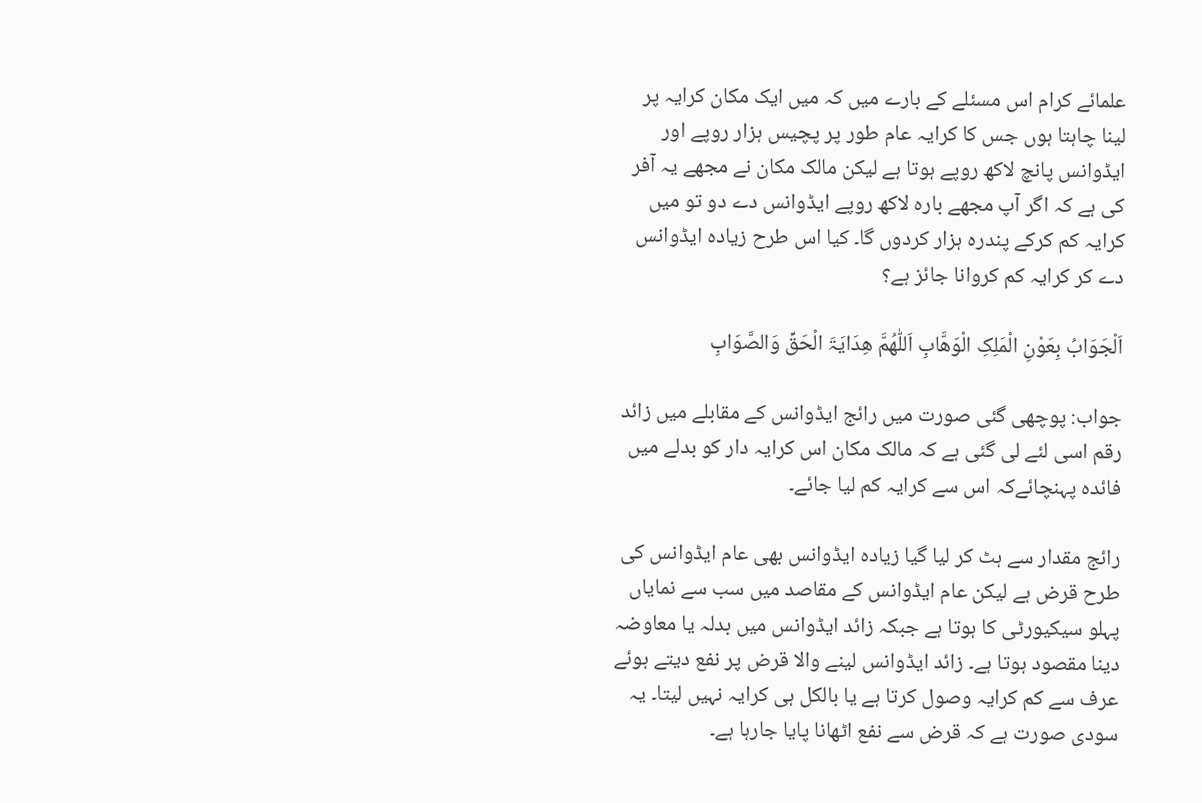علمائے کرام اس مسئلے کے بارے میں کہ میں ایک مکان کرایہ پر لینا چاہتا ہوں جس کا کرایہ عام طور پر پچیس ہزار روپے اور ایڈوانس پانچ لاکھ روپے ہوتا ہے لیکن مالک مکان نے مجھے یہ آفر کی ہے کہ اگر آپ مجھے بارہ لاکھ روپے ایڈوانس دے دو تو میں کرایہ کم کرکے پندرہ ہزار کردوں گا۔ کیا اس طرح زیادہ ایڈوانس دے کر کرایہ کم کروانا جائز ہے؟

اَلْجَوَابُ بِعَوْنِ الْمَلِکِ الْوَھَّابِ اَللّٰھُمَّ ھِدَایَۃَ الْحَقِّ وَالصَّوَابِ

جواب: پوچھی گئی صورت میں رائج ایڈوانس کے مقابلے میں زائد رقم اسی لئے لی گئی ہے کہ مالک مکان اس کرایہ دار کو بدلے میں فائدہ پہنچائےکہ اس سے کرایہ کم لیا جائے۔

رائج مقدار سے ہٹ کر لیا گیا زیادہ ایڈوانس بھی عام ایڈوانس کی طرح قرض ہے لیکن عام ایڈوانس کے مقاصد میں سب سے نمایاں پہلو سیکیورٹی کا ہوتا ہے جبکہ زائد ایڈوانس میں بدلہ یا معاوضہ دینا مقصود ہوتا ہے۔ زائد ایڈوانس لینے والا قرض پر نفع دیتے ہوئے عرف سے کم کرایہ وصول کرتا ہے یا بالکل ہی کرایہ نہیں لیتا۔ یہ سودی صورت ہے کہ قرض سے نفع اٹھانا پایا جارہا ہے۔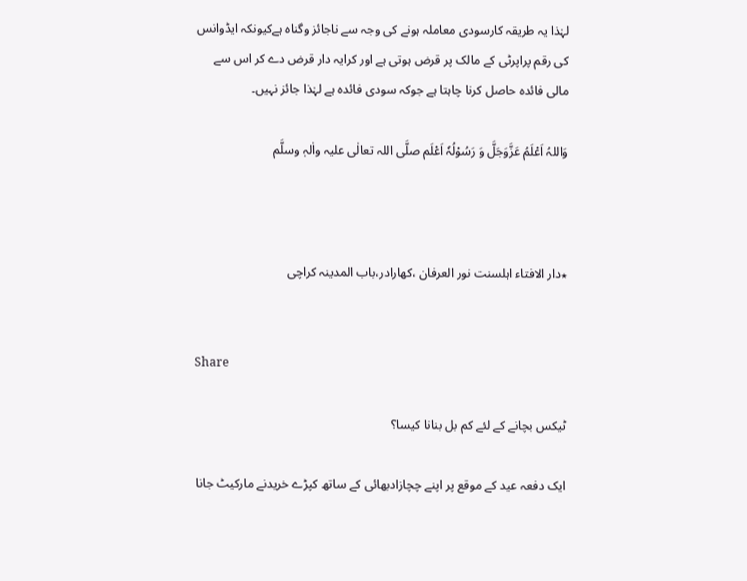لہٰذا یہ طریقہ کارسودی معاملہ ہونے کی وجہ سے ناجائز وگناہ ہےکیونکہ ایڈوانس کی رقم پراپرٹی کے مالک پر قرض ہوتی ہے اور کرایہ دار قرض دے کر اس سے مالی فائدہ حاصل کرنا چاہتا ہے جوکہ سودی فائدہ ہے لہٰذا جائز نہیں۔

وَاللہُ اَعْلَمُ عَزَّوَجَلَّ وَ رَسُوْلُہٗ اَعْلَم صلَّی اللہ تعالٰی علیہ واٰلہٖ وسلَّم



٭دار الافتاء اہلسنت نور العرفان ،کھارادر،باب المدینہ کراچی


Share

ٹیکس بچانے کے لئے کم بل بنانا کیسا؟

ایک دفعہ عید کے موقع پر اپنے چچازادبھائی کے ساتھ کپڑے خریدنے مارکیٹ جانا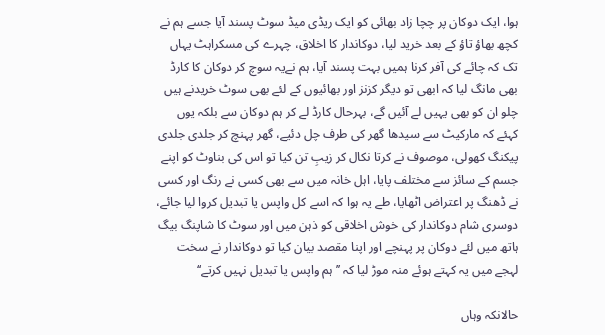ہوا، ایک دوکان پر چچا زاد بھائی کو ایک ریڈی میڈ سوٹ پسند آیا جسے ہم نے کچھ بھاؤ تاؤ کے بعد خرید لیا، دوکاندار کا اخلاق، چہرے کی مسکراہٹ یہاں تک کہ چائے کی آفر کرنا ہمیں بہت پسند آیا، ہم نےیہ سوچ کر دوکان کا کارڈ بھی مانگ لیا کہ ابھی تو دیگر کزنز اور بھائیوں کے لئے بھی سوٹ خریدنے ہیں چلو ان کو بھی یہیں لے آئیں گے، بہرحال کارڈ لے کر ہم دوکان سے بلکہ یوں کہئے کہ مارکیٹ سے سیدھا گھر کی طرف چل دئیے، گھر پہنچ کر جلدی جلدی پیکنگ کھولی، موصوف نے کرتا نکال کر زیبِ تن کیا تو اس کی بناوٹ کو اپنے جسم کے سائز سے مختلف پایا، اہل خانہ میں سے بھی کسی نے رنگ اور کسی نے ڈھنگ پر اعتراض اٹھایا، طے یہ ہوا کہ اسے کل واپس یا تبدیل کروا لیا جائے، دوسری شام دوکاندار کی خوش اخلاقی کو ذہن میں اور سوٹ کا شاپنگ بیگ ہاتھ میں لئے دوکان پر پہنچے اور اپنا مقصد بیان کیا تو دوکاندار نے سخت لہجے میں یہ کہتے ہوئے منہ موڑ لیا کہ ’’ہم واپس یا تبدیل نہیں کرتے‘‘

حالانکہ وہاں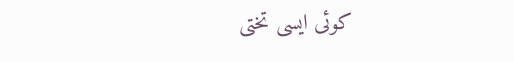کوئی ایسی تختی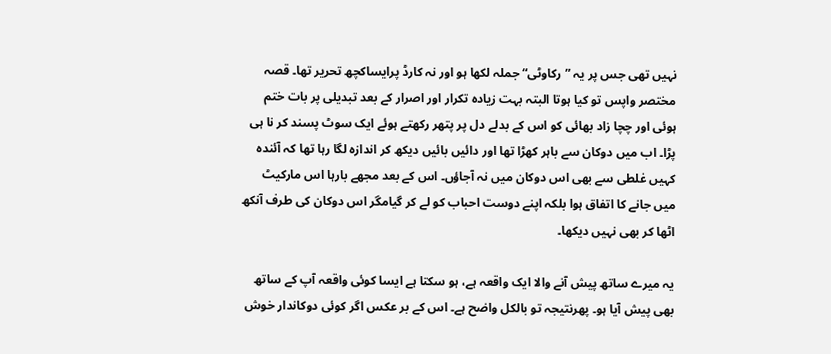نہیں تھی جس پر یہ ”رکاوٹی“ جملہ لکھا ہو اور نہ کارڈ پرایساکچھ تحریر تھا۔ قصہ مختصر واپس تو کیا ہوتا البتہ بہت زیادہ تکرار اور اصرار کے بعد تبدیلی پر بات ختم ہوئی اور چچا زاد بھائی کو اس کے بدلے دل پر پتھر رکھتے ہوئے ایک سوٹ پسند کر نا ہی پڑا۔ اب میں دوکان سے باہر کھڑا تھا اور دائیں بائیں دیکھ کر اندازہ لگا رہا تھا کہ آئندہ کہیں غلطی سے بھی اس دوکان میں نہ آجاؤں۔ اس کے بعد مجھے بارہا اس مارکیٹ میں جانے کا اتفاق ہوا بلکہ اپنے دوست احباب کو لے کر گیامگر اس دوکان کی طرف آنکھ اٹھا کر بھی نہیں دیکھا۔

یہ میرے ساتھ پیش آنے والا ایک واقعہ ہے، ہو سکتا ہے ایسا کوئی واقعہ آپ کے ساتھ بھی پیش آیا ہو۔ پھرنتیجہ تو بالکل واضح ہے۔ اس کے بر عکس اگر کوئی دوکاندار خوش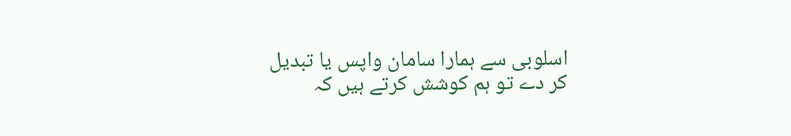اسلوبی سے ہمارا سامان واپس یا تبدیل کر دے تو ہم کوشش کرتے ہیں کہ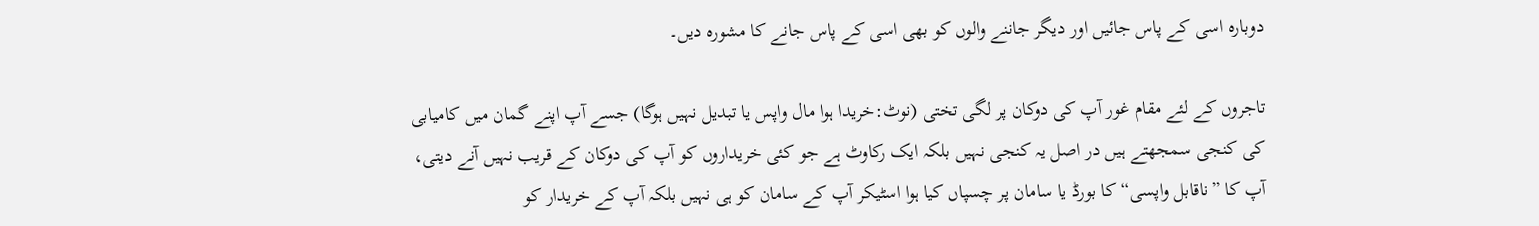دوبارہ اسی کے پاس جائیں اور دیگر جاننے والوں کو بھی اسی کے پاس جانے کا مشورہ دیں۔

تاجروں کے لئے مقام غور آپ کی دوکان پر لگی تختی (نوٹ:خریدا ہوا مال واپس یا تبدیل نہیں ہوگا) جسے آپ اپنے گمان میں کامیابی کی کنجی سمجھتے ہیں در اصل یہ کنجی نہیں بلکہ ایک رکاوٹ ہے جو کئی خریداروں کو آپ کی دوکان کے قریب نہیں آنے دیتی، آپ کا ”ناقابل واپسی“ کا بورڈ یا سامان پر چسپاں کیا ہوا اسٹیکر آپ کے سامان کو ہی نہیں بلکہ آپ کے خریدار کو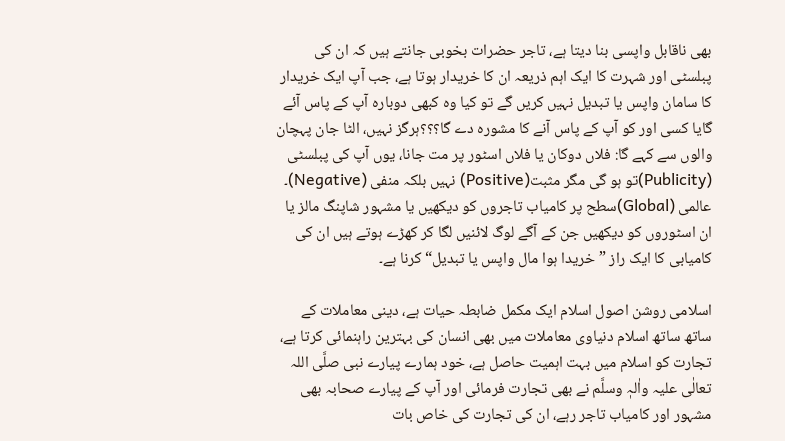بھی ناقابل واپسی بنا دیتا ہے، تاجر حضرات بخوبی جانتے ہیں کہ ان کی پبلسٹی اور شہرت کا ایک اہم ذریعہ ان کا خریدار ہوتا ہے، جب آپ ایک خریدار کا سامان واپس یا تبدیل نہیں کریں گے تو کیا وہ کبھی دوبارہ آپ کے پاس آئے گایا کسی اور کو آپ کے پاس آنے کا مشورہ دے گا؟؟؟ہرگز نہیں، الٹا جان پہچان والوں سے کہے گا: فلاں دوکان یا فلاں اسٹور پر مت جانا، یوں آپ کی پبلسٹی (Publicity)تو ہو گی مگر مثبت(Positive) نہیں بلکہ منفی (Negative)۔ عالمی (Global)سطح پر کامیاب تاجروں کو دیکھیں یا مشہور شاپنگ مالز یا ان اسٹوروں کو دیکھیں جن کے آگے لوگ لائنیں لگا کر کھڑے ہوتے ہیں ان کی کامیابی کا ایک راز ”خریدا ہوا مال واپس یا تبدیل“ کرنا ہے۔

اسلامی روشن اصول اسلام ایک مکمل ضابطہ حیات ہے، دینی معاملات کے ساتھ ساتھ اسلام دنیاوی معاملات میں بھی انسان کی بہترین راہنمائی کرتا ہے، تجارت کو اسلام میں بہت اہمیت حاصل ہے، خود ہمارے پیارے نبی صلَّی اللہ تعالٰی علیہ واٰلہٖ وسلَّم نے بھی تجارت فرمائی اور آپ کے پیارے صحابہ بھی مشہور اور کامیاب تاجر رہے، ان کی تجارت کی خاص بات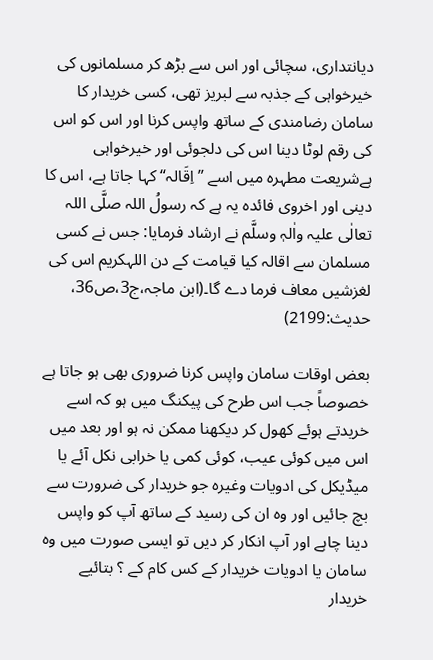دیانتداری، سچائی اور اس سے بڑھ کر مسلمانوں کی خیرخواہی کے جذبہ سے لبریز تھی، کسی خریدار کا سامان رضامندی کے ساتھ واپس کرنا اور اس کو اس کی رقم لوٹا دینا اس کی دلجوئی اور خیرخواہی ہےشریعت مطہرہ میں اسے ”اِقَالہ“ کہا جاتا ہے، اس کا دینی اور اخروی فائدہ یہ ہے کہ رسولُ اللہ صلَّی اللہ تعالٰی علیہ واٰلہٖ وسلَّم نے ارشاد فرمایا: جس نے کسی مسلمان سے اقالہ کیا قیامت کے دن اللہکریم اس کی لغزشیں معاف فرما دے گا۔(ابن ماجہ،ج3،ص36، حدیث:2199)

بعض اوقات سامان واپس کرنا ضروری بھی ہو جاتا ہے خصوصاً جب اس طرح کی پیکنگ میں ہو کہ اسے خریدتے ہوئے کھول کر دیکھنا ممکن نہ ہو اور بعد میں اس میں کوئی عیب، کوئی کمی یا خرابی نکل آئے یا میڈیکل کی ادویات وغیرہ جو خریدار کی ضرورت سے بچ جائیں اور وہ ان کی رسید کے ساتھ آپ کو واپس دینا چاہے اور آپ انکار کر دیں تو ایسی صورت میں وہ سامان یا ادویات خریدار کے کس کام کے ؟ بتائیے خریدار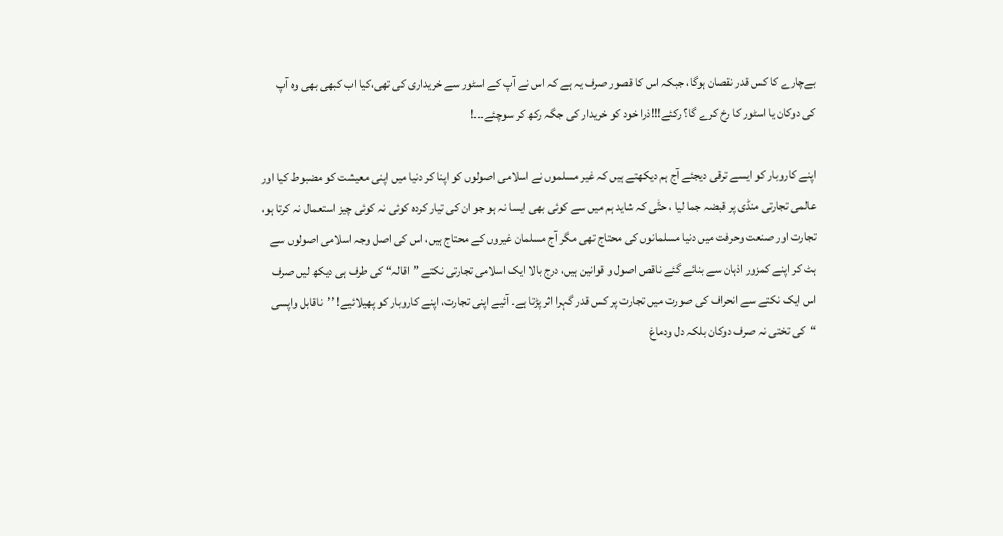بےچارے کا کس قدر نقصان ہوگا، جبکہ اس کا قصور صرف یہ ہے کہ اس نے آپ کے اسٹور سے خریداری کی تھی،کیا اب کبھی بھی وہ آپ کی دوکان یا اسٹور کا رخ کرے گا؟ رکئے!!!ذرا خود کو خریدار کی جگہ رکھ کر سوچئے۔۔۔!

اپنے کاروبار کو ایسے ترقی دیجئے آج ہم دیکھتے ہیں کہ غیر مسلموں نے اسلامی اصولوں کو اپنا کر دنیا میں اپنی معیشت کو مضبوط کیا اور عالمی تجارتی منڈی پر قبضہ جما لیا ، حتّٰی کہ شاید ہم میں سے کوئی بھی ایسا نہ ہو جو ان کی تیار کردہ کوئی نہ کوئی چیز استعمال نہ کرتا ہو، تجارت اور صنعت وحرفت میں دنیا مسلمانوں کی محتاج تھی مگر آج مسلمان غیروں کے محتاج ہیں، اس کی اصل وجہ اسلامی اصولوں سے ہٹ کر اپنے کمزور اذہان سے بنائے گئے ناقص اصول و قوانین ہیں، درج بالا ایک اسلامی تجارتی نکتے ”اقالہ“ کی طرف ہی دیکھ لیں صرف اس ایک نکتے سے انحراف کی صورت میں تجارت پر کس قدر گہرا اثر پڑتا ہے۔ آئیے اپنی تجارت، اپنے کاروبار کو پھیلائیے! ’’ناقابل واپسی “کی تختی نہ صرف دوکان بلکہ دل ودماغ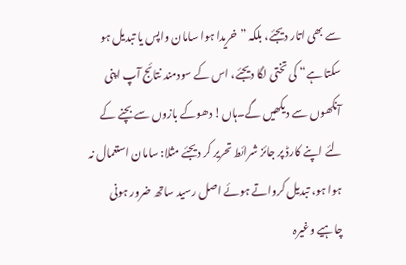سے بھی اتار دیجئے، بلکہ ”خریدا ہوا سامان واپس یا تبدیل ہو سکتا ہے“ کی تختی لگا دیجئے، اس کے سودمند نتائج آپ اپنی آنکھوں سے دیکھیں گے۔ہاں! دھوکے بازوں سے بچنے کے لئے اپنے کارڈ پر جائز شرائط تحریر کر دیجئے مثلا: سامان استعمال نہ ہوا ہو، تبدیل کرواتے ہوئے اصل رسید ساتھ ضرور ہونی چاہیے وغیرہ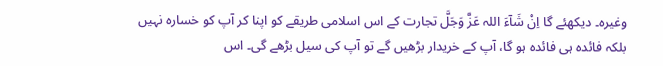وغیرہ۔ دیکھئے گا اِنْ شَآءَ اللہ عَزَّ وَجَلَّ تجارت کے اس اسلامی طریقے کو اپنا کر آپ کو خسارہ نہیں بلکہ فائدہ ہی فائدہ ہو گا، آپ کے خریدار بڑھیں گے تو آپ کی سیل بڑھے گی۔ اس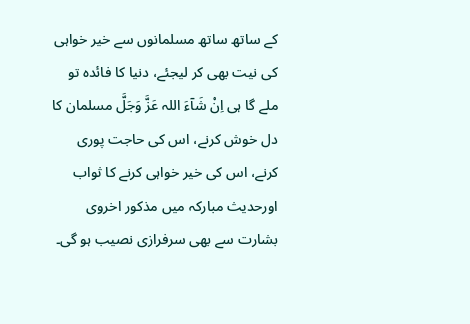کے ساتھ ساتھ مسلمانوں سے خیر خواہی کی نیت بھی کر لیجئے، دنیا کا فائدہ تو ملے گا ہی اِنْ شَآءَ اللہ عَزَّ وَجَلَّ مسلمان کا دل خوش کرنے، اس کی حاجت پوری کرنے، اس کی خیر خواہی کرنے کا ثواب اورحدیث مبارکہ میں مذکور اخروی بشارت سے بھی سرفرازی نصیب ہو گی۔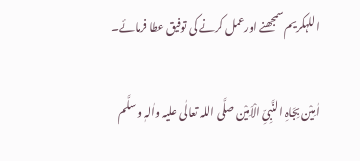اللہکریم سمجھنے اورعمل کرنے کی توفیق عطا فرمائے۔

اٰمِیْن بِجَاہِ النَّبِیِّ الْاَمِیْن صلَّی اللہ تعالٰی علیہ واٰلہٖ وسلَّم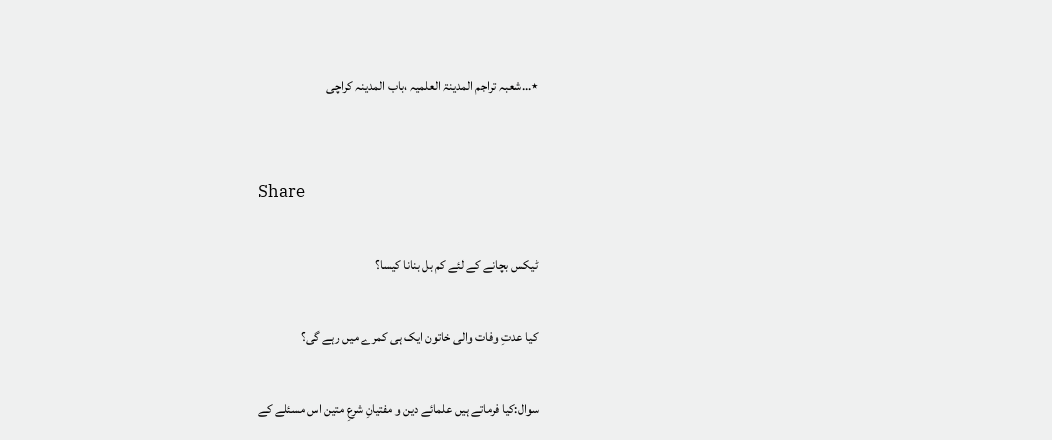٭…شعبہ تراجم المدینۃ العلمیہ ،باب المدینہ کراچی


Share

ٹیکس بچانے کے لئے کم بل بنانا کیسا؟

کیا عدتِ وفات والی خاتون ایک ہی کمرے میں رہے گی؟

سوال:کیا فرماتے ہیں علمائے دین و مفتیانِ شرعِ متین اس مسئلے کے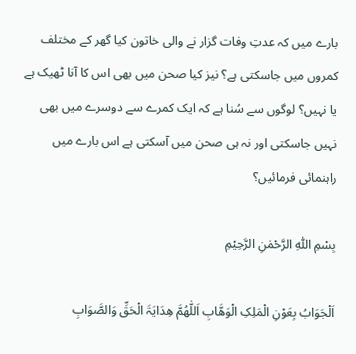بارے میں کہ عدتِ وفات گزار نے والی خاتون کیا گھر کے مختلف کمروں میں جاسکتی ہے؟ نیز کیا صحن میں بھی اس کا آنا ٹھیک ہے یا نہیں؟ لوگوں سے سُنا ہے کہ ایک کمرے سے دوسرے میں بھی نہیں جاسکتی اور نہ ہی صحن میں آسکتی ہے اس بارے میں راہنمائی فرمائیں؟

بِسْمِ اللّٰہِ الرَّحْمٰنِ الرَّحِیْمِ

اَلْجَوَابُ بِعَوْنِ الْمَلِکِ الْوَھَّابِ اَللّٰھُمَّ ھِدَایَۃَ الْحَقِّ وَالصَّوَابِ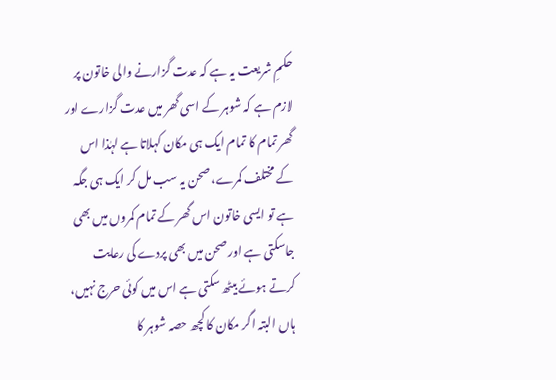حکمِ شریعت یہ ہے کہ عدت گزارنے والی خاتون پر لازم ہے کہ شوہر کے اسی گھر میں عدت گزارے اور گھر تمام کا تمام ایک ہی مکان کہلاتا ہے لہٰذا اس کے مختلف کمرے، صحن یہ سب مل کر ایک ہی جگہ ہے تو ایسی خاتون اس گھر کے تمام کمروں میں بھی جاسکتی ہے اور صحن میں بھی پردے کی رعایت کرتے ہوئے بیٹھ سکتی ہے اس میں کوئی حرج نہیں، ہاں البتہ اگر مکان کا کچھ حصہ شوہر کا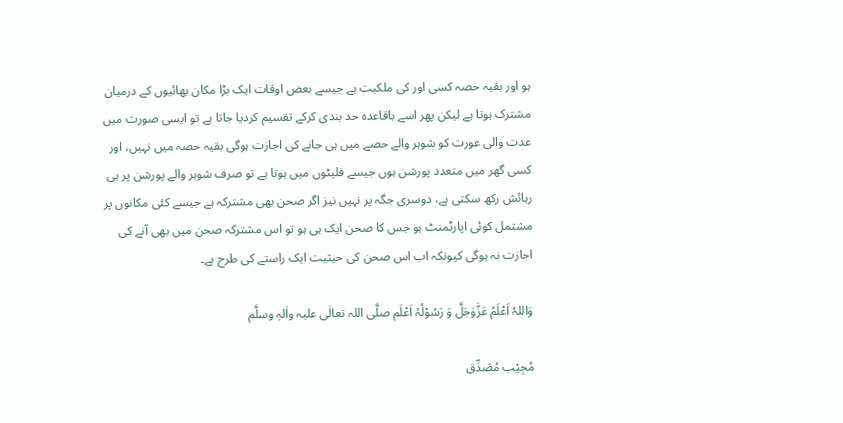ہو اور بقیہ حصہ کسی اور کی ملکیت ہے جیسے بعض اوقات ایک بڑا مکان بھائیوں کے درمیان مشترک ہوتا ہے لیکن پھر اسے باقاعدہ حد بندی کرکے تقسیم کردیا جاتا ہے تو ایسی صورت میں عدت والی عورت کو شوہر والے حصے میں ہی جانے کی اجازت ہوگی بقیہ حصہ میں نہیں، اور کسی گھر میں متعدد پورشن ہوں جیسے فلیٹوں میں ہوتا ہے تو صرف شوہر والے پورشن پر ہی رہائش رکھ سکتی ہے، دوسری جگہ پر نہیں نیز اگر صحن بھی مشترکہ ہے جیسے کئی مکانوں پر مشتمل کوئی اپارٹمنٹ ہو جس کا صحن ایک ہی ہو تو اس مشترکہ صحن میں بھی آنے کی اجازت نہ ہوگی کیونکہ اب اس صحن کی حیثیت ایک راستے کی طرح ہے۔

وَاللہُ اَعْلَمُ عَزَّوَجَلَّ وَ رَسُوْلُہٗ اَعْلَم صلَّی اللہ تعالٰی علیہ واٰلہٖ وسلَّم

مُجِیْب مُصَدِّق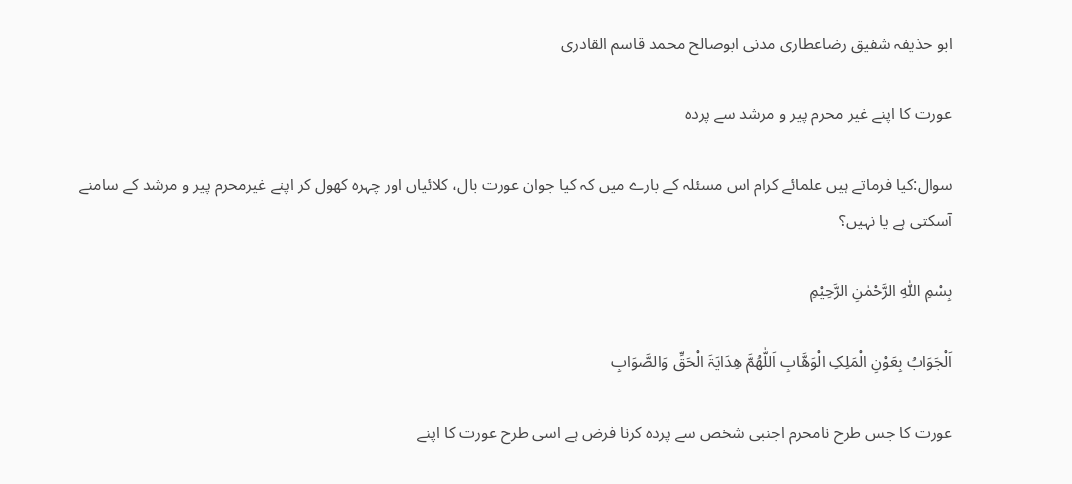ابو حذیفہ شفیق رضاعطاری مدنی ابوصالح محمد قاسم القادری

عورت کا اپنے غیر محرم پیر و مرشد سے پردہ

سوال:کیا فرماتے ہیں علمائے کرام اس مسئلہ کے بارے میں کہ کیا جوان عورت بال، کلائیاں اور چہرہ کھول کر اپنے غیرمحرم پیر و مرشد کے سامنے آسکتی ہے یا نہیں؟

بِسْمِ اللّٰہِ الرَّحْمٰنِ الرَّحِیْمِ

اَلْجَوَابُ بِعَوْنِ الْمَلِکِ الْوَھَّابِ اَللّٰھُمَّ ھِدَایَۃَ الْحَقِّ وَالصَّوَابِ

عورت کا جس طرح نامحرم اجنبی شخص سے پردہ کرنا فرض ہے اسی طرح عورت کا اپنے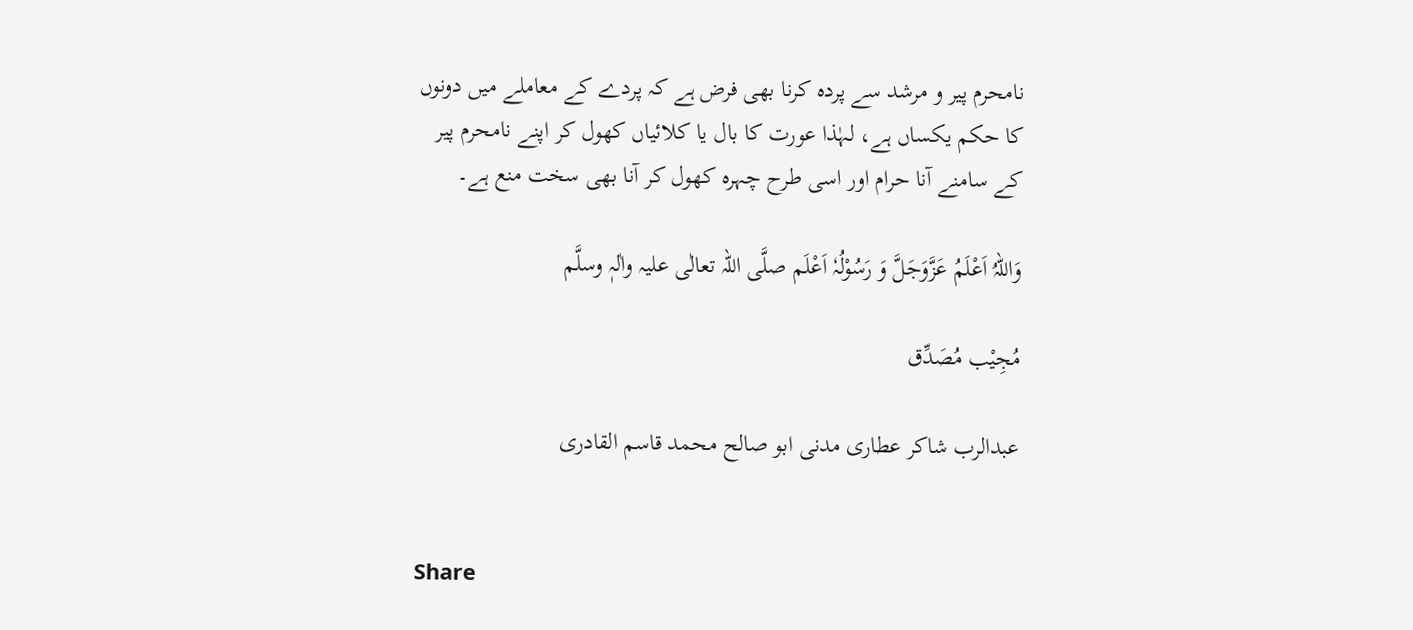نامحرم پیر و مرشد سے پردہ کرنا بھی فرض ہے کہ پردے کے معاملے میں دونوں کا حکم یکساں ہے، لہٰذا عورت کا بال یا کلائیاں کھول کر اپنے نامحرم پیر کے سامنے آنا حرام اور اسی طرح چہرہ کھول کر آنا بھی سخت منع ہے۔

وَاللہُ اَعْلَمُ عَزَّوَجَلَّ وَ رَسُوْلُہٗ اَعْلَم صلَّی اللہ تعالٰی علیہ واٰلہٖ وسلَّم

مُجِیْب مُصَدِّق

عبدالرب شاکر عطاری مدنی ابو صالح محمد قاسم القادری


Share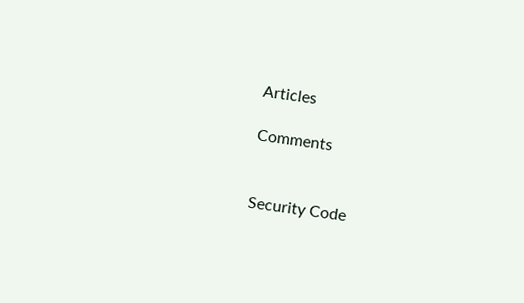Articles

Comments


Security Code